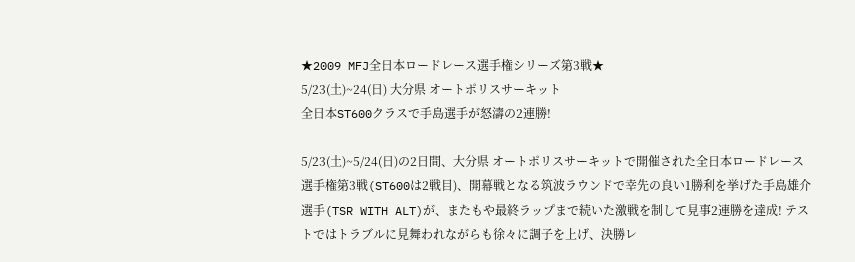★2009 MFJ全日本ロードレース選手権シリーズ第3戦★
5/23(土)~24(日) 大分県 オートポリスサーキット
全日本ST600クラスで手島選手が怒濤の2連勝!

5/23(土)~5/24(日)の2日間、大分県 オートポリスサーキットで開催された全日本ロードレース 選手権第3戦(ST600は2戦目)、開幕戦となる筑波ラウンドで幸先の良い1勝利を挙げた手島雄介選手(TSR WITH ALT)が、またもや最終ラップまで続いた激戦を制して見事2連勝を達成! テストではトラブルに見舞われながらも徐々に調子を上げ、決勝レ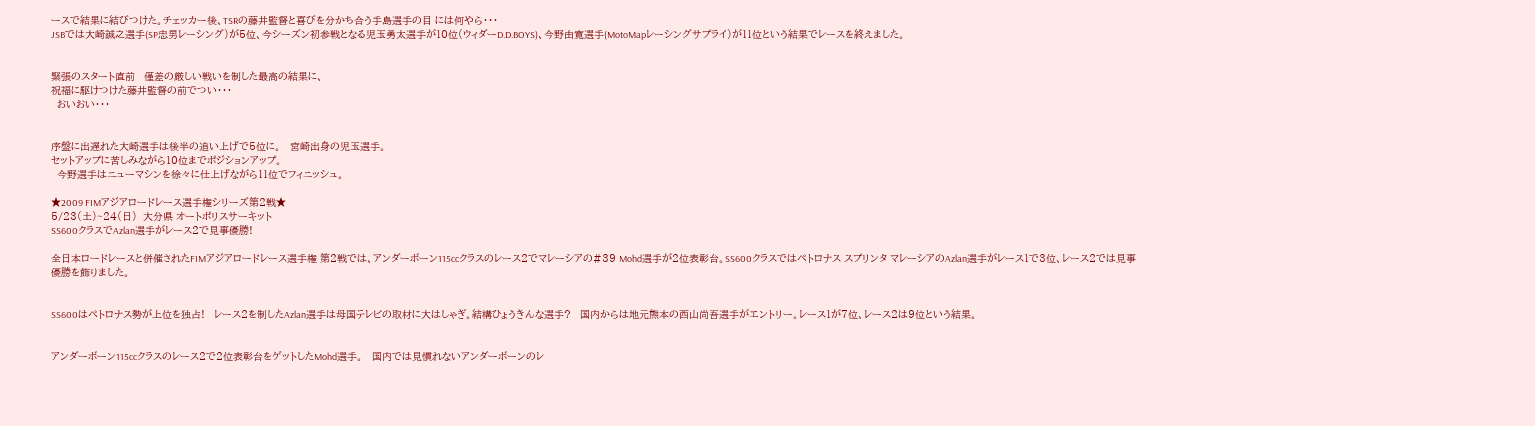ースで結果に結びつけた。チェッカー後、TSRの藤井監督と喜びを分かち合う手島選手の目 には何やら・・・
JSBでは大崎誠之選手(SP忠男レーシング)が5位、今シーズン初参戦となる児玉勇太選手が10位(ウィダーD.D.BOYS)、今野由寛選手(MotoMapレーシングサプライ)が11位という結果でレースを終えました。


緊張のスタート直前   僅差の厳しい戦いを制した最高の結果に、
祝福に駆けつけた藤井監督の前でつい・・・
  おいおい・・・


序盤に出遅れた大崎選手は後半の追い上げで5位に。   宮崎出身の児玉選手。
セットアップに苦しみながら10位までポジションアップ。
  今野選手はニューマシンを徐々に仕上げながら11位でフィニッシュ。

★2009 FIMアジアロードレース選手権シリーズ第2戦★
5/23(土)~24(日)  大分県 オートポリスサーキット
SS600クラスでAzlan選手がレース2で見事優勝!

全日本ロードレースと併催されたFIMアジアロードレース選手権 第2戦では、アンダーボーン115ccクラスのレース2でマレーシアの#39 Mohd選手が2位表彰台。SS600クラスではペトロナス スプリンタ マレーシアのAzlan選手がレース1で3位、レース2では見事優勝を飾りました。


SS600はペトロナス勢が上位を独占!   レース2を制したAzlan選手は母国テレビの取材に大はしゃぎ。結構ひょうきんな選手?   国内からは地元熊本の西山尚吾選手がエントリー。レース1が7位、レース2は9位という結果。


アンダーボーン115ccクラスのレース2で2位表彰台をゲットしたMohd選手。   国内では見慣れないアンダーボーンのレ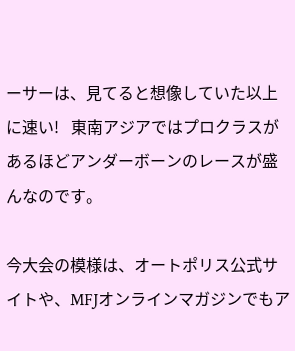ーサーは、見てると想像していた以上に速い!   東南アジアではプロクラスがあるほどアンダーボーンのレースが盛んなのです。

今大会の模様は、オートポリス公式サイトや、MFJオンラインマガジンでもア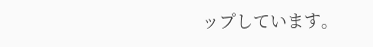ップしています。